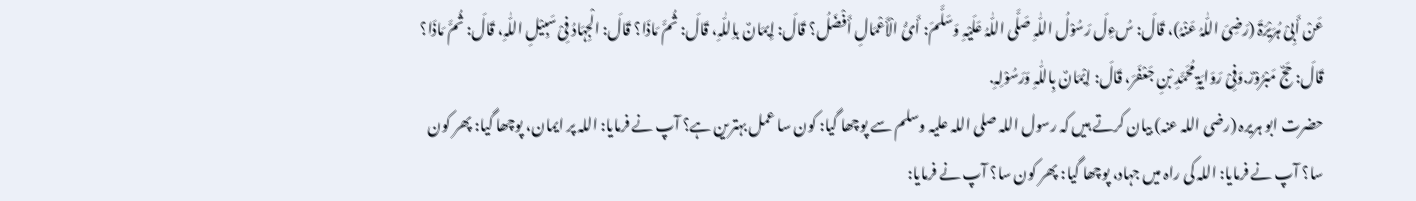عَنْ أَبِیْ ہُرَیْرَۃَ (رَضِیَ اللّٰہُ عَنْہُ)، قَالَ: سُءِلَ رَسُوْلُ اللّٰہِ صَلَّی اللّٰہُ عَلَیْہِ وَسَلَّمَ: أَیُّ الْأَعْمَالِ أَفْضَلُ؟ قَالَ: إِیمَانٌ باِللّٰہِ، قَالَ: ثُمَّ مَاذَا؟ قَالَ: الْجِہَادُ فِیْ سَبِیْلِ اللّٰہِ، قَالَ: ثُمَّ مَاذَا؟ قَالَ: حَجٌ مَبْرُوْرٌ.وَفِیْ رَوَایَۃِ مُحَمَّدِ بْنِ جَعْفَرَ، قَالَ: اِیْمَانٌ بِاللّٰہِ وَرَسُوْلِہِ.
حضرت ابو ہریرہ (رضی اللہ عنہ) بیان کرتے ہیں کہ رسول اللہ صلی اللہ علیہ وسلم سے پوچھا گیا: کون سا عمل بہترین ہے؟ آپ نے فرمایا: اللہ پر ایمان، پوچھا گیا: پھر کون سا؟ آپ نے فرمایا: اللہ کی راہ میں جہاد، پوچھا گیا: پھر کون سا؟ آپ نے فرمایا: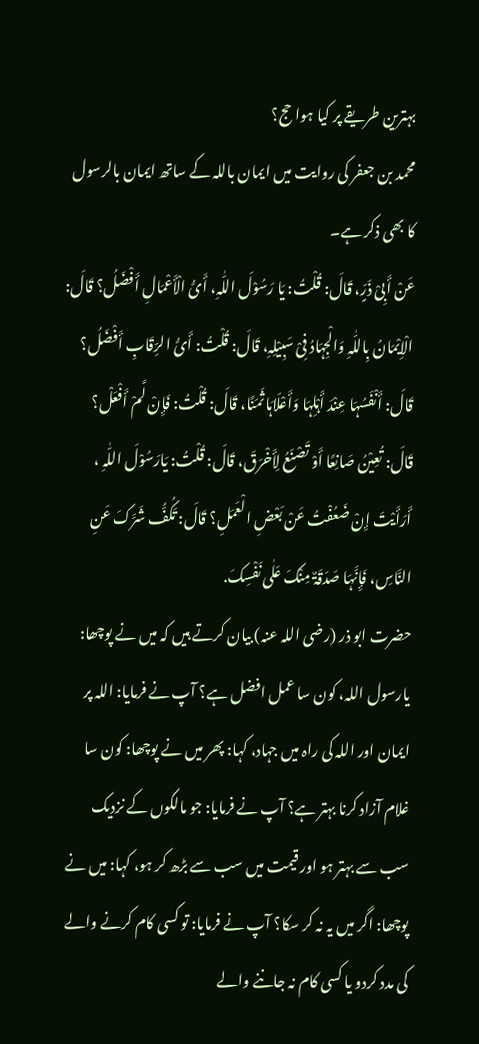بہترین طریقے پر کیا ہوا حج؟
محمد بن جعفر کی روایت میں ایمان باللہ کے ساتھ ایمان بالرسول کا بھی ذکر ہے۔
عَنْ أَبِیْ ذَرٍّ، قَالَ: قُلْتُ: یَا رَسُوْلَ اللّٰہِ، أَیُّ الْأَعْمَالِ أَفْضَلُ؟ قَالَ: الْاِیْمَانُ بِاللّٰہِ وَالْجِہَادُ فِیْ سَبِیْلِہِ، قَالَ: قُلْتُ: أَیُّ الرِّقَابِ أَفْضَلُ؟ قَالَ: أَنْفَسُہَا عِنْدَ أَہْلِہَا وَأَعْلَاہَا ثَمَنًا، قَالَ: قُلْتُ: فَإِنْ لَّمْ أَفْعَلْ؟ قَالَ: تُعِیْنُ صَانِعًا أَوْ تَصْنَعُ لِأَخْرَقَ، قَالَ: قُلْتُ: یَارَسُوْلَ اللّٰہِ ، أَرَأَیْتَ إِنْ ضَعُفْتُ عَنْ بَعْضِ الْعَمَلِ؟ قَالَ: تَکُفُّ شَرَّکَ عَنِ النَّاسِ، فَإِنَّہَا صَدَقَۃٌ مِنْکَ عَلٰی نَفْسِکَ.
حضرت ابو ذر (رضی اللہ عنہ) بیان کرتے ہیں کہ میں نے پوچھا: یارسول اللہ، کون سا عمل افضل ہے؟ آپ نے فرمایا: اللہ پر ایمان اور اللہ کی راہ میں جہاد، کہا: پھر میں نے پوچھا: کون سا غلام آزاد کرنا بہتر ہے؟ آپ نے فرمایا: جو مالکوں کے نزدیک سب سے بہتر ہو اور قیمت میں سب سے بڑھ کر ہو، کہا: میں نے پوچھا: اگر میں یہ نہ کر سکا؟ آپ نے فرمایا: تو کسی کام کرنے والے کی مدد کردو یا کسی کام نہ جاننے والے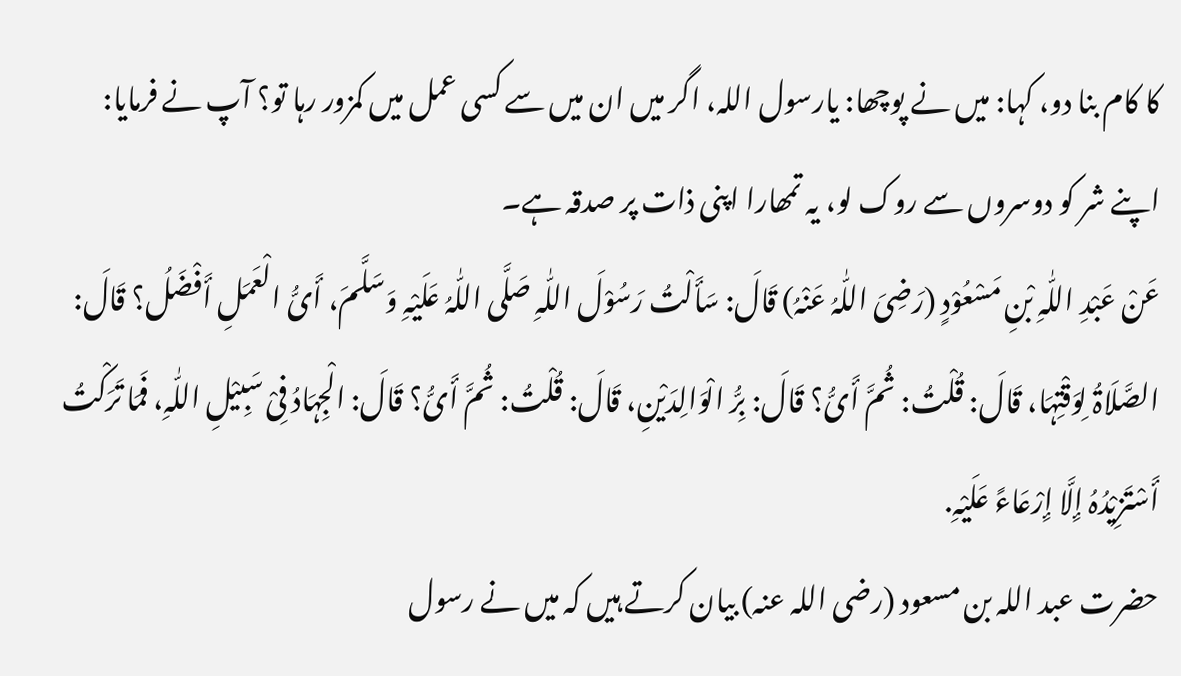کا کام بنا دو، کہا: میں نے پوچھا: یارسول اللہ، اگر میں ان میں سے کسی عمل میں کمزور رہا تو؟ آپ نے فرمایا: اپنے شر کو دوسروں سے روک لو، یہ تمھارا اپنی ذات پر صدقہ ہے۔
عَنْ عَبْدِ اللّٰہِ بْنِ مَسْعُوْدٍ (رَضِیَ اللّٰہُ عَنْہُ) قَالَ: سَأَلْتُ رَسُوْلَ اللّٰہِ صَلَّی اللّٰہُ عَلَیْہِ وَسَلَّمَ، أَیُّ الْعَمَلِ أَفْضَلُ؟ قَالَ: الصَّلَاۃُ لِوَقْتِہَا، قَالَ: قُلْتُ: ثُمَّ أَیُّ؟ قَالَ: بِرُّ الْوَالِدَیْنِ، قَالَ: قُلْتُ: ثُمَّ أَیُّ؟ قَالَ: الْجِہَادُ فِیْ سَبِیْلِ اللّٰہِ، فَمَا تَرَکْتُ أَسْتَزِیْدُہُ إِلَّا إِرْعَاءً عَلَیْہِ.
حضرت عبد اللہ بن مسعود (رضی اللہ عنہ) بیان کرتے ہیں کہ میں نے رسول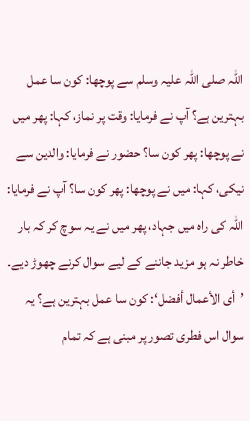اللہ صلی اللہ علیہ وسلم سے پوچھا: کون سا عمل بہترین ہے؟ آپ نے فرمایا: وقت پر نماز، کہا: پھر میں نے پوچھا: پھر کون سا؟ حضور نے فرمایا: والدین سے نیکی، کہا: میں نے پوچھا: پھر کون سا؟ آپ نے فرمایا: اللہ کی راہ میں جہاد، پھر میں نے یہ سوچ کر کہ بار خاطر نہ ہو مزید جاننے کے لیے سوال کرنے چھوڑ دیے۔
’أی الأعمال أفضل‘: کون سا عمل بہترین ہے؟ یہ سوال اس فطری تصور پر مبنی ہے کہ تمام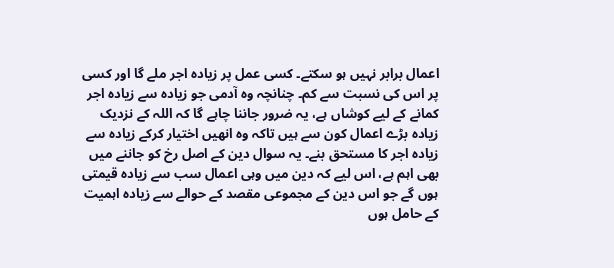اعمال برابر نہیں ہو سکتے۔ کسی عمل پر زیادہ اجر ملے گا اور کسی پر اس کی نسبت سے کم۔ چنانچہ وہ آدمی جو زیادہ سے زیادہ اجر کمانے کے لیے کوشاں ہے، یہ ضرور جاننا چاہے گا کہ اللہ کے نزدیک زیادہ بڑے اعمال کون سے ہیں تاکہ وہ انھیں اختیار کرکے زیادہ سے زیادہ اجر کا مستحق بنے۔ یہ سوال دین کے اصل رخ کو جاننے میں بھی اہم ہے، اس لیے کہ دین میں وہی اعمال سب سے زیادہ قیمتی ہوں گے جو اس دین کے مجموعی مقصد کے حوالے سے زیادہ اہمیت کے حامل ہوں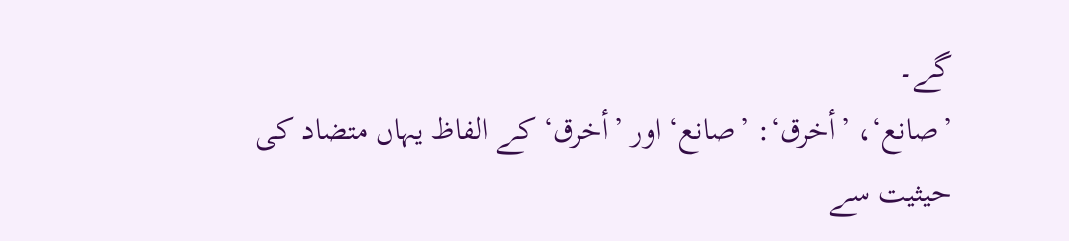گے۔
’صانع‘، ’أخرق‘: ’صانع‘ اور ’أخرق‘ کے الفاظ یہاں متضاد کی حیثیت سے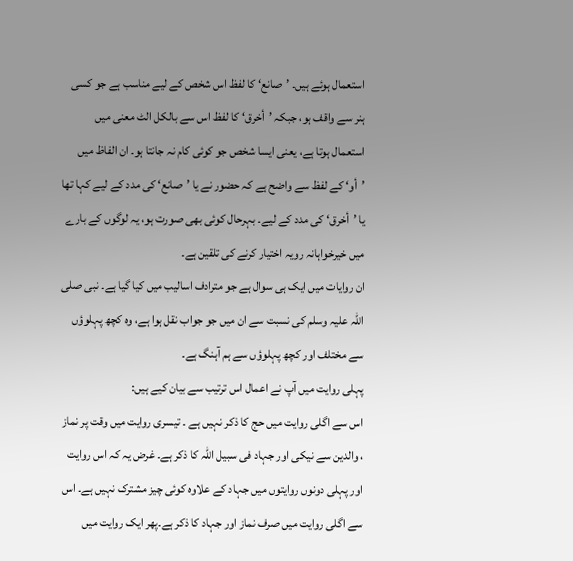استعمال ہوئے ہیں۔ ’صانع‘ کا لفظ اس شخص کے لیے مناسب ہے جو کسی ہنر سے واقف ہو، جبکہ ’أخرق‘ کا لفظ اس سے بالکل الٹ معنی میں استعمال ہوتا ہے، یعنی ایسا شخص جو کوئی کام نہ جانتا ہو۔ ان الفاظ میں ’أو‘ کے لفظ سے واضح ہے کہ حضور نے یا ’صانع‘ کی مدد کے لیے کہا تھا یا ’أخرق‘ کی مدد کے لیے۔ بہرحال کوئی بھی صورت ہو، یہ لوگوں کے بارے میں خیرخواہانہ رویہ اختیار کرنے کی تلقین ہے۔
ان روایات میں ایک ہی سوال ہے جو مترادف اسالیب میں کیا گیا ہے۔ نبی صلی اللہ علیہ وسلم کی نسبت سے ان میں جو جواب نقل ہوا ہے، وہ کچھ پہلوؤں سے مختلف اور کچھ پہلوؤں سے ہم آہنگ ہے۔
پہلی روایت میں آپ نے اعمال اس ترتیب سے بیان کیے ہیں:
اس سے اگلی روایت میں حج کا ذکر نہیں ہے ۔ تیسری روایت میں وقت پر نماز ، والدین سے نیکی اور جہاد فی سبیل اللہ کا ذکر ہے۔ غرض یہ کہ اس روایت اور پہلی دونوں روایتوں میں جہاد کے علاوہ کوئی چیز مشترک نہیں ہے۔ اس سے اگلی روایت میں صرف نماز اور جہاد کا ذکر ہے۔پھر ایک روایت میں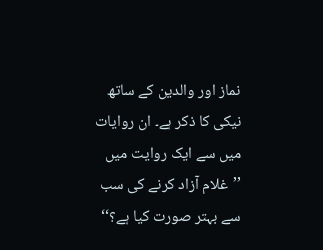نماز اور والدین کے ساتھ نیکی کا ذکر ہے۔ ان روایات میں سے ایک روایت میں ’’غلام آزاد کرنے کی سب سے بہتر صورت کیا ہے؟‘‘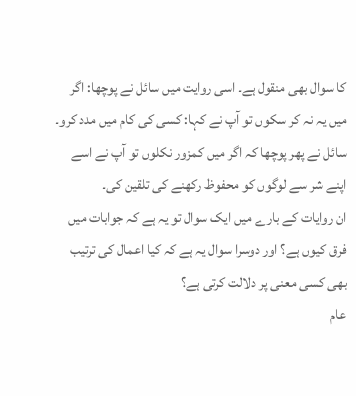کا سوال بھی منقول ہے۔ اسی روایت میں سائل نے پوچھا: اگر میں یہ نہ کر سکوں تو آپ نے کہا: کسی کی کام میں مدد کرو۔ سائل نے پھر پوچھا کہ اگر میں کمزور نکلوں تو آپ نے اسے اپنے شر سے لوگوں کو محفوظ رکھنے کی تلقین کی۔
ان روایات کے بارے میں ایک سوال تو یہ ہے کہ جوابات میں فرق کیوں ہے؟ اور دوسرا سوال یہ ہے کہ کیا اعمال کی ترتیب بھی کسی معنی پر دلالت کرتی ہے؟
عام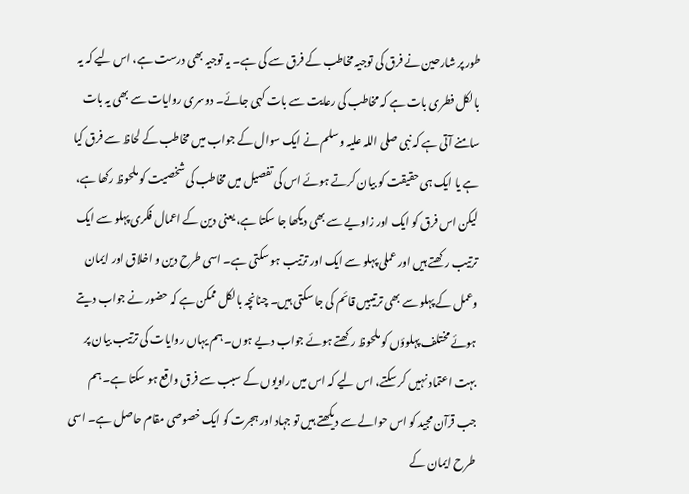طور پر شارحین نے فرق کی توجیہ مخاطب کے فرق سے کی ہے۔ یہ توجیہ بھی درست ہے، اس لیے کہ یہ بالکل فطری بات ہے کہ مخاطب کی رعایت سے بات کہی جائے۔ دوسری روایات سے بھی یہ بات سامنے آتی ہے کہ نبی صلی اللہ علیہ وسلم نے ایک سوال کے جواب میں مخاطب کے لحاظ سے فرق کیا ہے یا ایک ہی حقیقت کو بیان کرتے ہوئے اس کی تفصیل میں مخاطب کی شخصیت کو ملحوظ رکھا ہے، لیکن اس فرق کو ایک اور زاویے سے بھی دیکھا جا سکتا ہے، یعنی دین کے اعمال فکری پہلو سے ایک ترتیب رکھتے ہیں اور عملی پہلو سے ایک اور ترتیب ہو سکتی ہے۔ اسی طرح دین و اخلاق اور ایمان وعمل کے پہلو سے بھی ترتیبیں قائم کی جا سکتی ہیں۔ چنانچہ بالکل ممکن ہے کہ حضور نے جواب دیتے ہوئے مختلف پہلوؤں کو ملحوظ رکھتے ہوئے جواب دیے ہوں۔ ہم یہاں روایات کی ترتیب بیان پر بہت اعتماد نہیں کر سکتے، اس لیے کہ اس میں راویوں کے سبب سے فرق واقع ہو سکتا ہے۔ ہم جب قرآن مجید کو اس حوالے سے دیکھتے ہیں تو جہاد اور ہجرت کو ایک خصوصی مقام حاصل ہے۔ اسی طرح ایمان کے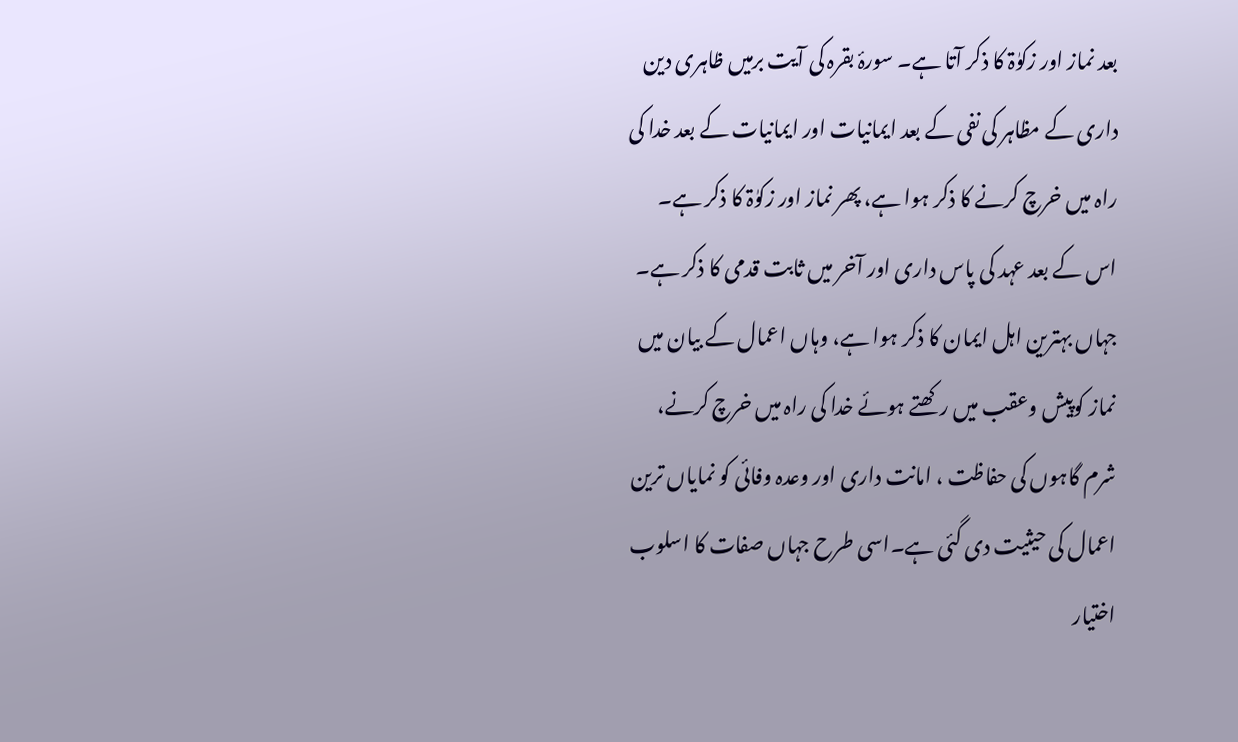بعد نماز اور زکوٰۃ کا ذکر آتا ہے۔ سورۂ بقرہ کی آیت برمیں ظاہری دین داری کے مظاہر کی نفی کے بعد ایمانیات اور ایمانیات کے بعد خدا کی راہ میں خرچ کرنے کا ذکر ہوا ہے، پھر نماز اور زکوٰۃ کا ذکر ہے۔ اس کے بعد عہد کی پاس داری اور آخر میں ثابت قدمی کا ذکر ہے۔ جہاں بہترین اہل ایمان کا ذکر ہوا ہے، وہاں اعمال کے بیان میں نماز کوپیش وعقب میں رکھتے ہوئے خدا کی راہ میں خرچ کرنے، شرم گاہوں کی حفاظت ، امانت داری اور وعدہ وفائی کو نمایاں ترین اعمال کی حیثیت دی گئی ہے۔اسی طرح جہاں صفات کا اسلوب اختیار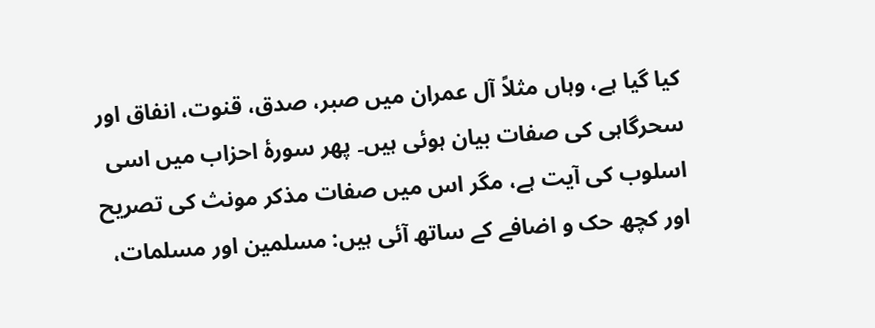کیا گیا ہے، وہاں مثلاً آل عمران میں صبر، صدق، قنوت، انفاق اور سحرگاہی کی صفات بیان ہوئی ہیں۔ پھر سورۂ احزاب میں اسی اسلوب کی آیت ہے، مگر اس میں صفات مذکر مونث کی تصریح اور کچھ حک و اضافے کے ساتھ آئی ہیں: مسلمین اور مسلمات،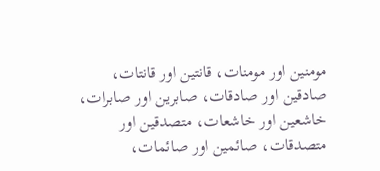مومنین اور مومنات، قانتین اور قانتات، صادقین اور صادقات، صابرین اور صابرات، خاشعین اور خاشعات، متصدقین اور متصدقات، صائمین اور صائمات،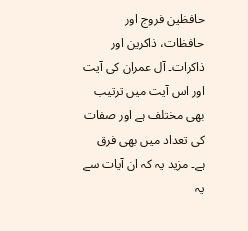حافظین فروج اور حافظات، ذاکرین اور ذاکرات۔ آل عمران کی آیت اور اس آیت میں ترتیب بھی مختلف ہے اور صفات کی تعداد میں بھی فرق ہے۔ مزید یہ کہ ان آیات سے یہ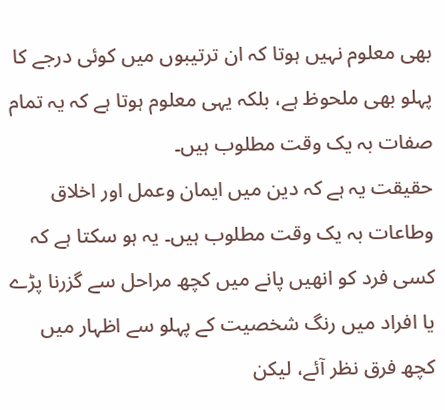بھی معلوم نہیں ہوتا کہ ان ترتیبوں میں کوئی درجے کا پہلو بھی ملحوظ ہے، بلکہ یہی معلوم ہوتا ہے کہ یہ تمام صفات بہ یک وقت مطلوب ہیں۔
حقیقت یہ ہے کہ دین میں ایمان وعمل اور اخلاق وطاعات بہ یک وقت مطلوب ہیں۔ یہ ہو سکتا ہے کہ کسی فرد کو انھیں پانے میں کچھ مراحل سے گزرنا پڑے یا افراد میں رنگ شخصیت کے پہلو سے اظہار میں کچھ فرق نظر آئے، لیکن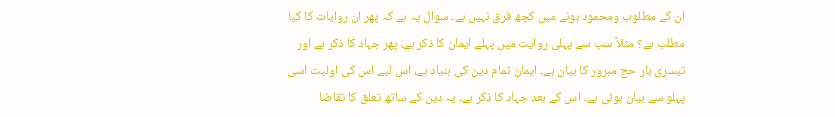ان کے مطلوب ومحمود ہونے میں کچھ فرق نہیں ہے۔ سوال یہ ہے کہ پھر ان روایات کا کیا مطلب ہے؟ مثلاً سب سے پہلی روایت میں پہلے ایمان کا ذکر ہے، پھر جہاد کا ذکر ہے اور تیسری بار حج مبرور کا بیان ہے۔ ایمان تمام دین کی بنیاد ہے، اس لیے اس کی اولیت اسی پہلو سے بیان ہوئی ہے۔ اس کے بعد جہاد کا ذکر ہے۔ یہ دین کے ساتھ تعلق کا تقاضا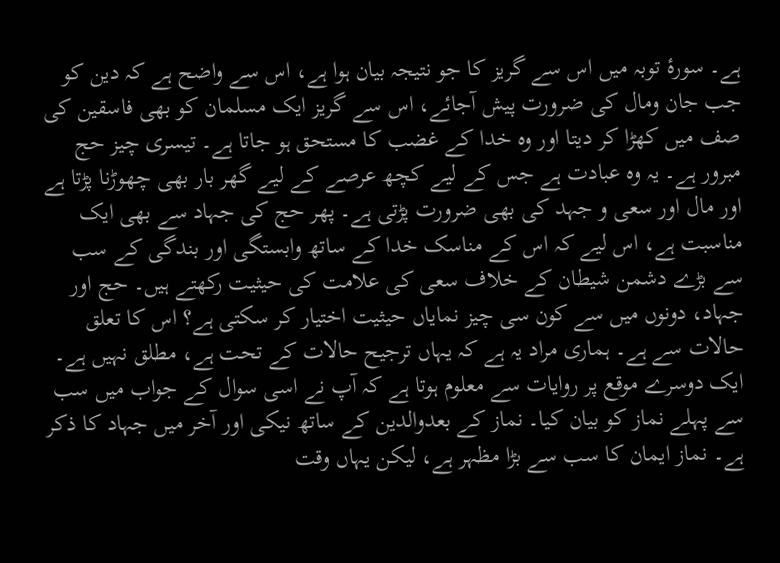ہے۔ سورۂ توبہ میں اس سے گریز کا جو نتیجہ بیان ہوا ہے، اس سے واضح ہے کہ دین کو جب جان ومال کی ضرورت پیش آجائے، اس سے گریز ایک مسلمان کو بھی فاسقین کی صف میں کھڑا کر دیتا اور وہ خدا کے غضب کا مستحق ہو جاتا ہے۔ تیسری چیز حج مبرور ہے۔ یہ وہ عبادت ہے جس کے لیے کچھ عرصے کے لیے گھر بار بھی چھوڑنا پڑتا ہے اور مال اور سعی و جہد کی بھی ضرورت پڑتی ہے۔ پھر حج کی جہاد سے بھی ایک مناسبت ہے، اس لیے کہ اس کے مناسک خدا کے ساتھ وابستگی اور بندگی کے سب سے بڑے دشمن شیطان کے خلاف سعی کی علامت کی حیثیت رکھتے ہیں۔ حج اور جہاد، دونوں میں سے کون سی چیز نمایاں حیثیت اختیار کر سکتی ہے؟ اس کا تعلق حالات سے ہے۔ ہماری مراد یہ ہے کہ یہاں ترجیح حالات کے تحت ہے، مطلق نہیں ہے۔
ایک دوسرے موقع پر روایات سے معلوم ہوتا ہے کہ آپ نے اسی سوال کے جواب میں سب سے پہلے نماز کو بیان کیا۔ نماز کے بعدوالدین کے ساتھ نیکی اور آخر میں جہاد کا ذکر ہے۔ نماز ایمان کا سب سے بڑا مظہر ہے، لیکن یہاں وقت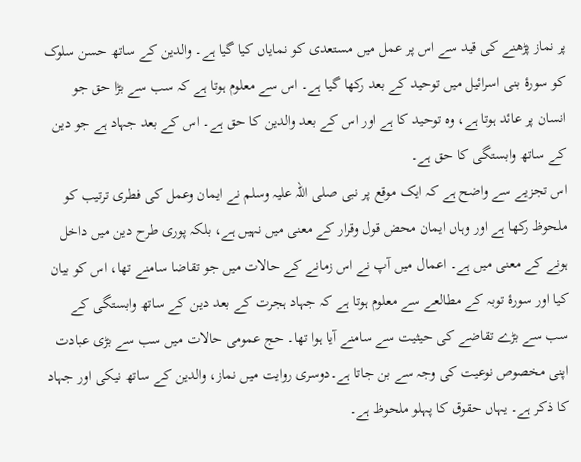پر نماز پڑھنے کی قید سے اس پر عمل میں مستعدی کو نمایاں کیا گیا ہے۔ والدین کے ساتھ حسن سلوک کو سورۂ بنی اسرائیل میں توحید کے بعد رکھا گیا ہے۔ اس سے معلوم ہوتا ہے کہ سب سے بڑا حق جو انسان پر عائد ہوتا ہے، وہ توحید کا ہے اور اس کے بعد والدین کا حق ہے۔ اس کے بعد جہاد ہے جو دین کے ساتھ وابستگی کا حق ہے۔
اس تجزیے سے واضح ہے کہ ایک موقع پر نبی صلی اللہ علیہ وسلم نے ایمان وعمل کی فطری ترتیب کو ملحوظ رکھا ہے اور وہاں ایمان محض قول وقرار کے معنی میں نہیں ہے، بلکہ پوری طرح دین میں داخل ہونے کے معنی میں ہے۔ اعمال میں آپ نے اس زمانے کے حالات میں جو تقاضا سامنے تھا، اس کو بیان کیا اور سورۂ توبہ کے مطالعے سے معلوم ہوتا ہے کہ جہاد ہجرت کے بعد دین کے ساتھ وابستگی کے سب سے بڑے تقاضے کی حیثیت سے سامنے آیا ہوا تھا۔ حج عمومی حالات میں سب سے بڑی عبادت اپنی مخصوص نوعیت کی وجہ سے بن جاتا ہے۔دوسری روایت میں نماز، والدین کے ساتھ نیکی اور جہاد کا ذکر ہے۔ یہاں حقوق کا پہلو ملحوظ ہے۔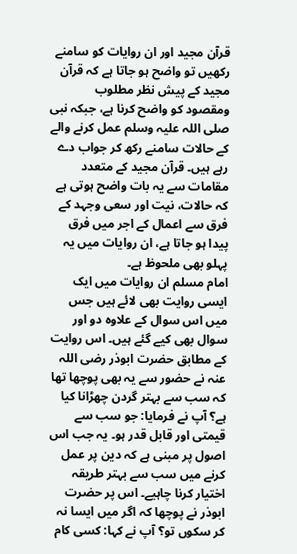قرآن مجید اور ان روایات کو سامنے رکھیں تو واضح ہو جاتا ہے کہ قرآن مجید کے پیش نظر مطلوب ومقصود کو واضح کرنا ہے، جبکہ نبی صلی اللہ علیہ وسلم عمل کرنے والے کے حالات سامنے رکھ کر جواب دے رہے ہیں۔ قرآن مجید کے متعدد مقامات سے یہ بات واضح ہوتی ہے کہ حالات، نیت اور سعی وجہد کے فرق سے اعمال کے اجر میں فرق پیدا ہو جاتا ہے، ان روایات میں یہ پہلو بھی ملحوظ ہے۔
امام مسلم ان روایات میں ایک ایسی روایت بھی لائے ہیں جس میں اس سوال کے علاوہ دو اور سوال بھی کیے گئے ہیں۔ اس روایت کے مطابق حضرت ابوذر رضی اللہ عنہ نے حضور سے یہ بھی پوچھا تھا کہ سب سے بہتر گردن چھڑانا کیا ہے؟ آپ نے فرمایا: جو سب سے قیمتی اور قابل قدر ہو۔ یہ جب اس اصول پر مبنی ہے کہ دین پر عمل کرنے میں سب سے بہتر طریقہ اختیار کرنا چاہیے۔ اس پر حضرت ابوذر نے پوچھا کہ اگر میں ایسا نہ کر سکوں تو؟ آپ نے کہا: کسی کام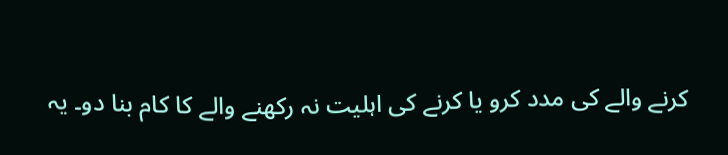کرنے والے کی مدد کرو یا کرنے کی اہلیت نہ رکھنے والے کا کام بنا دو۔ یہ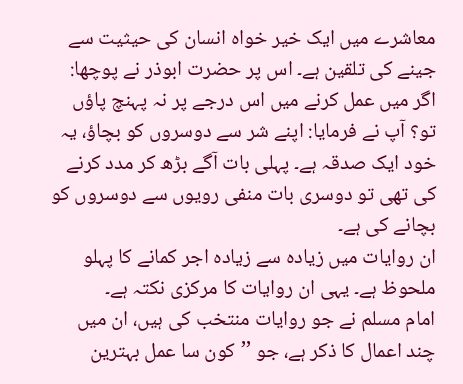معاشرے میں ایک خیر خواہ انسان کی حیثیت سے جینے کی تلقین ہے۔ اس پر حضرت ابوذر نے پوچھا: اگر میں عمل کرنے میں اس درجے پر نہ پہنچ پاؤں تو؟ آپ نے فرمایا: اپنے شر سے دوسروں کو بچاؤ، یہ خود ایک صدقہ ہے۔ پہلی بات آگے بڑھ کر مدد کرنے کی تھی تو دوسری بات منفی رویوں سے دوسروں کو بچانے کی ہے۔
ان روایات میں زیادہ سے زیادہ اجر کمانے کا پہلو ملحوظ ہے۔ یہی ان روایات کا مرکزی نکتہ ہے۔
امام مسلم نے جو روایات منتخب کی ہیں، ان میں چند اعمال کا ذکر ہے، جو ’’کون سا عمل بہترین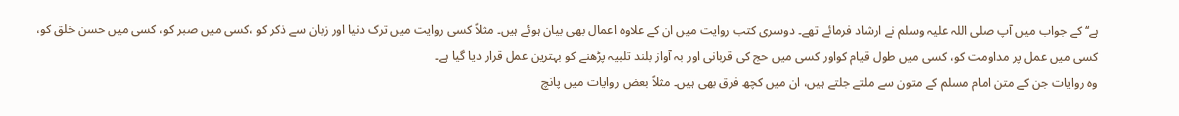ہے‘‘ کے جواب میں آپ صلی اللہ علیہ وسلم نے ارشاد فرمائے تھے۔ دوسری کتب روایت میں ان کے علاوہ اعمال بھی بیان ہوئے ہیں۔ مثلاً کسی روایت میں ترک دنیا اور زبان سے ذکر کو ،کسی میں صبر کو، کسی میں حسن خلق کو، کسی میں عمل پر مداومت کو، کسی میں طول قیام کواور کسی میں حج کی قربانی اور بہ آواز بلند تلبیہ پڑھنے کو بہترین عمل قرار دیا گیا ہے۔
وہ روایات جن کے متن امام مسلم کے متون سے ملتے جلتے ہیں، ان میں کچھ فرق بھی ہیں۔ مثلاً بعض روایات میں پانچ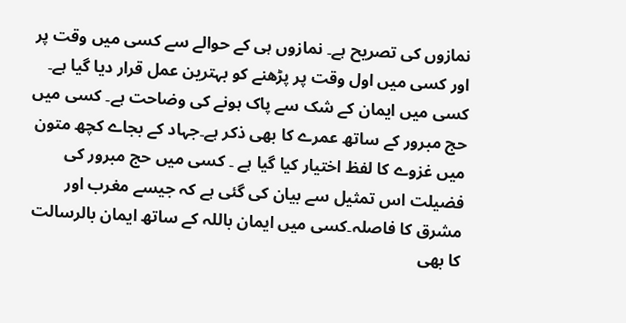نمازوں کی تصریح ہے۔ نمازوں ہی کے حوالے سے کسی میں وقت پر اور کسی میں اول وقت پر پڑھنے کو بہترین عمل قرار دیا گیا ہے۔ کسی میں ایمان کے شک سے پاک ہونے کی وضاحت ہے۔ کسی میں حج مبرور کے ساتھ عمرے کا بھی ذکر ہے۔جہاد کے بجاے کچھ متون میں غزوے کا لفظ اختیار کیا گیا ہے ۔ کسی میں حج مبرور کی فضیلت اس تمثیل سے بیان کی گئی ہے کہ جیسے مغرب اور مشرق کا فاصلہ۔کسی میں ایمان باللہ کے ساتھ ایمان بالرسالت کا بھی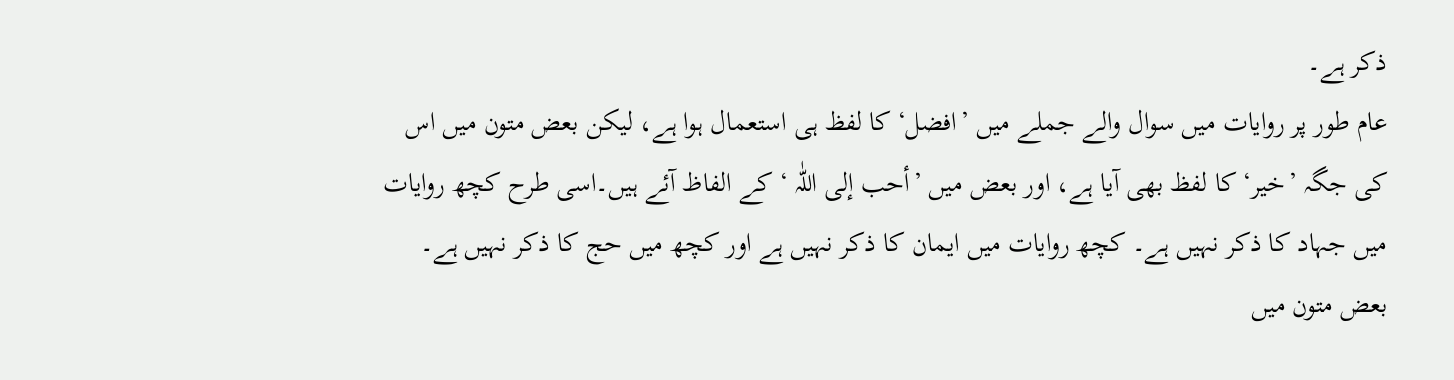ذکر ہے۔
عام طور پر روایات میں سوال والے جملے میں ’افضل‘ کا لفظ ہی استعمال ہوا ہے، لیکن بعض متون میں اس کی جگہ ’خیر‘ کا لفظ بھی آیا ہے، اور بعض میں ’أحب إلی اللّٰہ ‘ کے الفاظ آئے ہیں۔اسی طرح کچھ روایات میں جہاد کا ذکر نہیں ہے۔ کچھ روایات میں ایمان کا ذکر نہیں ہے اور کچھ میں حج کا ذکر نہیں ہے۔ بعض متون میں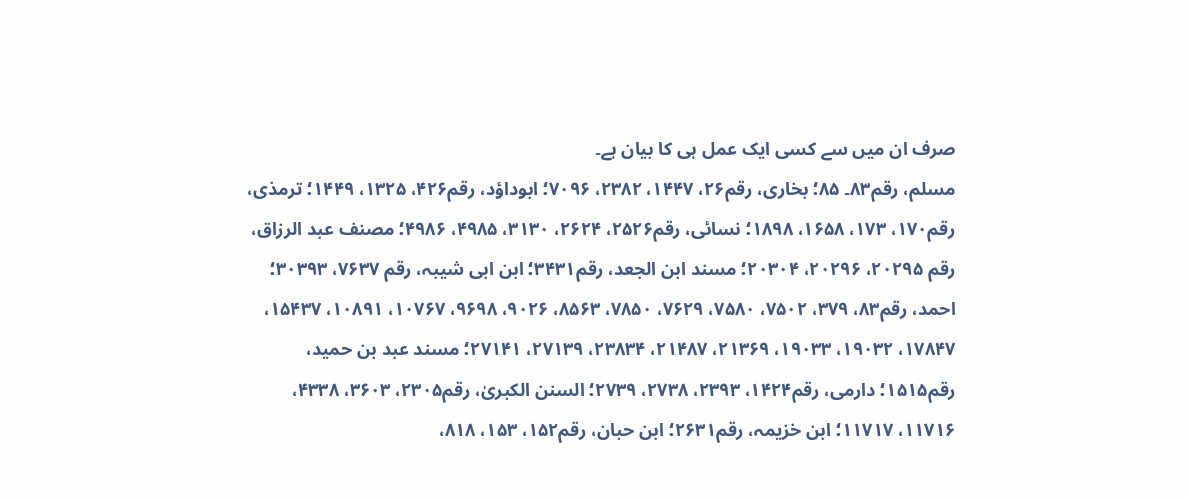صرف ان میں سے کسی ایک عمل ہی کا بیان ہے۔
مسلم، رقم۸۳۔ ۸۵؛ بخاری، رقم۲۶، ۱۴۴۷، ۲۳۸۲، ۷۰۹۶؛ ابوداؤد، رقم۴۲۶، ۱۳۲۵، ۱۴۴۹؛ ترمذی، رقم۱۷۰، ۱۷۳، ۱۶۵۸، ۱۸۹۸؛ نسائی، رقم۲۵۲۶، ۲۶۲۴، ۳۱۳۰، ۴۹۸۵، ۴۹۸۶؛ مصنف عبد الرزاق، رقم ۲۰۲۹۵، ۲۰۲۹۶، ۲۰۳۰۴؛ مسند ابن الجعد، رقم۳۴۳۱؛ ابن ابی شیبہ، رقم ۷۶۳۷، ۳۰۳۹۳؛ احمد، رقم۸۳، ۳۷۹، ۷۵۰۲، ۷۵۸۰، ۷۶۲۹، ۷۸۵۰، ۸۵۶۳، ۹۰۲۶، ۹۶۹۸، ۱۰۷۶۷، ۱۰۸۹۱، ۱۵۴۳۷، ۱۷۸۴۷، ۱۹۰۳۲، ۱۹۰۳۳، ۲۱۳۶۹، ۲۱۴۸۷، ۲۳۸۳۴، ۲۷۱۳۹، ۲۷۱۴۱؛ مسند عبد بن حمید، رقم۱۵۱۵؛ دارمی، رقم۱۴۲۴، ۲۳۹۳، ۲۷۳۸، ۲۷۳۹؛ السنن الکبریٰ، رقم۲۳۰۵، ۳۶۰۳، ۴۳۳۸، ۱۱۷۱۶، ۱۱۷۱۷؛ ابن خزیمہ، رقم۲۶۳۱؛ ابن حبان، رقم۱۵۲، ۱۵۳، ۸۱۸،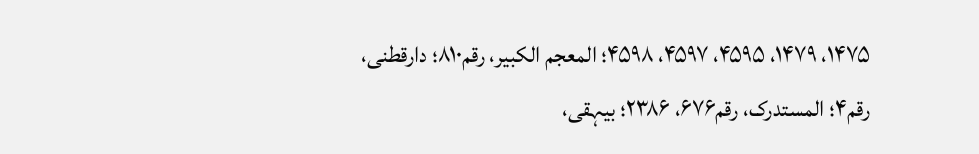۱۴۷۵، ۱۴۷۹، ۴۵۹۵، ۴۵۹۷، ۴۵۹۸؛ المعجم الکبیر، رقم۸۱۰؛ دارقطنی، رقم۴؛ المستدرک، رقم۶۷۶، ۲۳۸۶؛ بیہقی،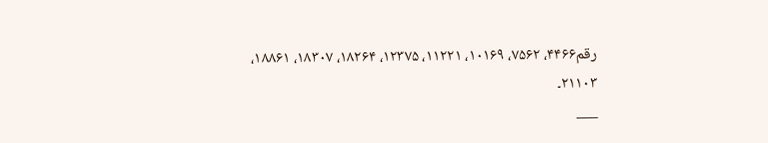رقم۴۴۶۶، ۷۵۶۲، ۱۰۱۶۹، ۱۱۲۲۱، ۱۲۳۷۵، ۱۸۲۶۴، ۱۸۳۰۷، ۱۸۸۶۱، ۲۱۱۰۳۔
___